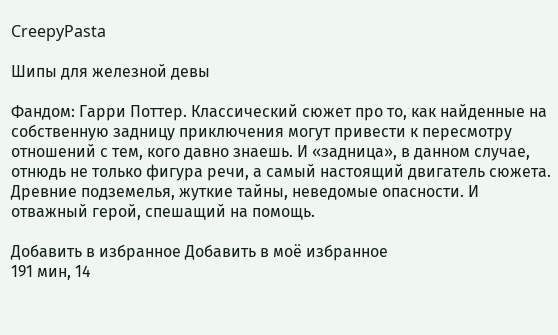CreepyPasta

Шипы для железной девы

Фандом: Гарри Поттер. Классический сюжет про то, как найденные на собственную задницу приключения могут привести к пересмотру отношений с тем, кого давно знаешь. И «задница», в данном случае, отнюдь не только фигура речи, а самый настоящий двигатель сюжета. Древние подземелья, жуткие тайны, неведомые опасности. И отважный герой, спешащий на помощь.

Добавить в избранное Добавить в моё избранное
191 мин, 14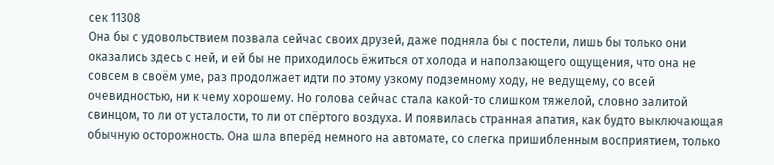сек 11308
Она бы с удовольствием позвала сейчас своих друзей, даже подняла бы с постели, лишь бы только они оказались здесь с ней, и ей бы не приходилось ёжиться от холода и наползающего ощущения, что она не совсем в своём уме, раз продолжает идти по этому узкому подземному ходу, не ведущему, со всей очевидностью, ни к чему хорошему. Но голова сейчас стала какой-то слишком тяжелой, словно залитой свинцом, то ли от усталости, то ли от спёртого воздуха. И появилась странная апатия, как будто выключающая обычную осторожность. Она шла вперёд немного на автомате, со слегка пришибленным восприятием, только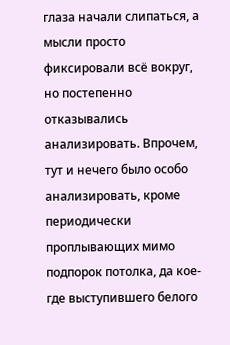глаза начали слипаться, а мысли просто фиксировали всё вокруг, но постепенно отказывались анализировать. Впрочем, тут и нечего было особо анализировать, кроме периодически проплывающих мимо подпорок потолка, да кое-где выступившего белого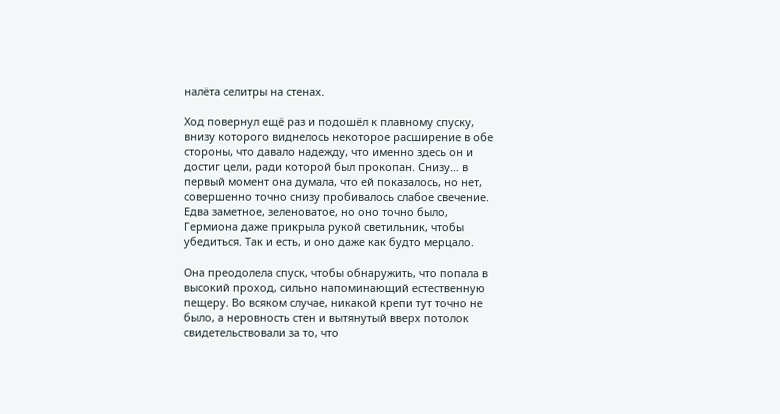налёта селитры на стенах.

Ход повернул ещё раз и подошёл к плавному спуску, внизу которого виднелось некоторое расширение в обе стороны, что давало надежду, что именно здесь он и достиг цели, ради которой был прокопан. Снизу… в первый момент она думала, что ей показалось, но нет, совершенно точно снизу пробивалось слабое свечение. Едва заметное, зеленоватое, но оно точно было, Гермиона даже прикрыла рукой светильник, чтобы убедиться. Так и есть, и оно даже как будто мерцало.

Она преодолела спуск, чтобы обнаружить, что попала в высокий проход, сильно напоминающий естественную пещеру. Во всяком случае, никакой крепи тут точно не было, а неровность стен и вытянутый вверх потолок свидетельствовали за то, что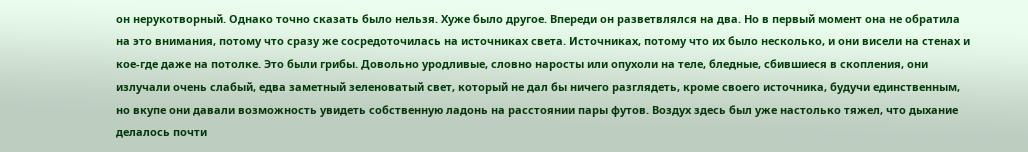он нерукотворный. Однако точно сказать было нельзя. Хуже было другое. Впереди он разветвлялся на два. Но в первый момент она не обратила на это внимания, потому что сразу же сосредоточилась на источниках света. Источниках, потому что их было несколько, и они висели на стенах и кое-где даже на потолке. Это были грибы. Довольно уродливые, словно наросты или опухоли на теле, бледные, сбившиеся в скопления, они излучали очень слабый, едва заметный зеленоватый свет, который не дал бы ничего разглядеть, кроме своего источника, будучи единственным, но вкупе они давали возможность увидеть собственную ладонь на расстоянии пары футов. Воздух здесь был уже настолько тяжел, что дыхание делалось почти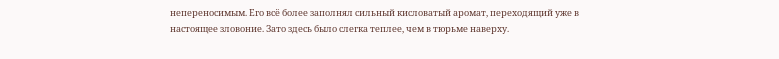непереносимым. Его всё более заполнял сильный кисловатый аромат, переходящий уже в настоящее зловоние. Зато здесь было слегка теплее, чем в тюрьме наверху.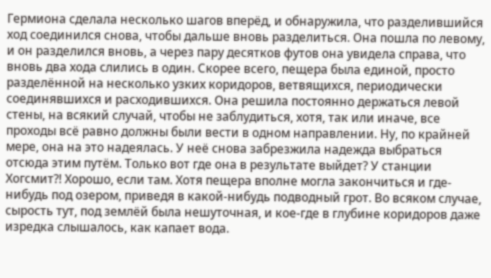Гермиона сделала несколько шагов вперёд, и обнаружила, что разделившийся ход соединился снова, чтобы дальше вновь разделиться. Она пошла по левому, и он разделился вновь, а через пару десятков футов она увидела справа, что вновь два хода слились в один. Скорее всего, пещера была единой, просто разделённой на несколько узких коридоров, ветвящихся, периодически соединявшихся и расходившихся. Она решила постоянно держаться левой стены, на всякий случай, чтобы не заблудиться, хотя, так или иначе, все проходы всё равно должны были вести в одном направлении. Ну, по крайней мере, она на это надеялась. У неё снова забрезжила надежда выбраться отсюда этим путём. Только вот где она в результате выйдет? У станции Хогсмит?! Хорошо, если там. Хотя пещера вполне могла закончиться и где-нибудь под озером, приведя в какой-нибудь подводный грот. Во всяком случае, сырость тут, под землёй была нешуточная, и кое-где в глубине коридоров даже изредка слышалось, как капает вода.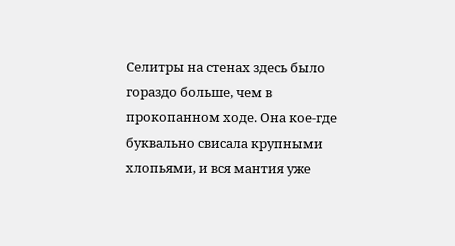Селитры на стенах здесь было гораздо больше, чем в прокопанном ходе. Она кое-где буквально свисала крупными хлопьями, и вся мантия уже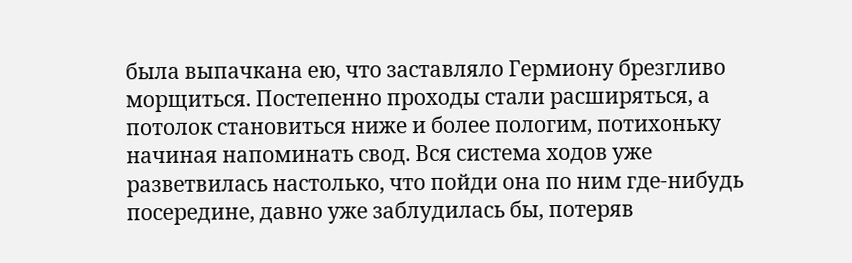была выпачкана ею, что заставляло Гермиону брезгливо морщиться. Постепенно проходы стали расширяться, а потолок становиться ниже и более пологим, потихоньку начиная напоминать свод. Вся система ходов уже разветвилась настолько, что пойди она по ним где-нибудь посередине, давно уже заблудилась бы, потеряв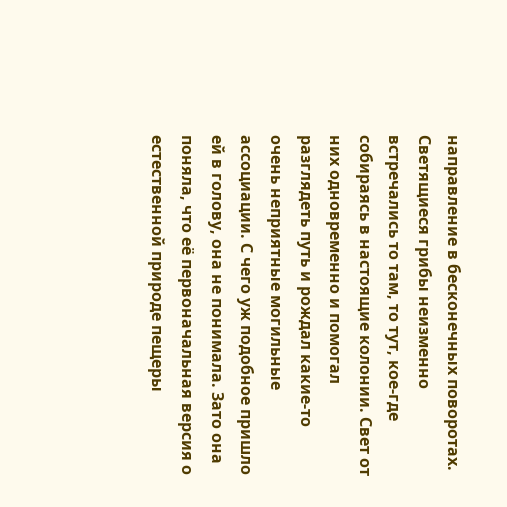направление в бесконечных поворотах. Светящиеся грибы неизменно встречались то там, то тут, кое-где собираясь в настоящие колонии. Свет от них одновременно и помогал разглядеть путь и рождал какие-то очень неприятные могильные ассоциации. С чего уж подобное пришло ей в голову, она не понимала. Зато она поняла, что её первоначальная версия о естественной природе пещеры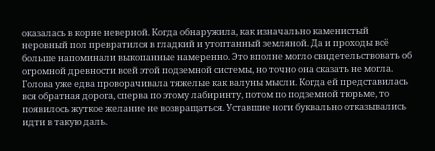оказалась в корне неверной. Когда обнаружила, как изначально каменистый неровный пол превратился в гладкий и утоптанный земляной. Да и проходы всё больше напоминали выкопанные намеренно. Это вполне могло свидетельствовать об огромной древности всей этой подземной системы, но точно она сказать не могла. Голова уже едва проворачивала тяжелые как валуны мысли. Когда ей представилась вся обратная дорога, сперва по этому лабиринту, потом по подземной тюрьме, то появилось жуткое желание не возвращаться. Уставшие ноги буквально отказывались идти в такую даль.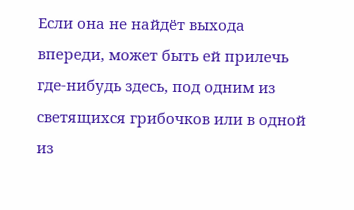Если она не найдёт выхода впереди, может быть ей прилечь где-нибудь здесь, под одним из светящихся грибочков или в одной из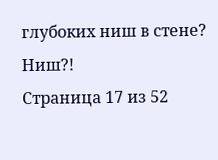глубоких ниш в стене? Ниш?!
Страница 17 из 52